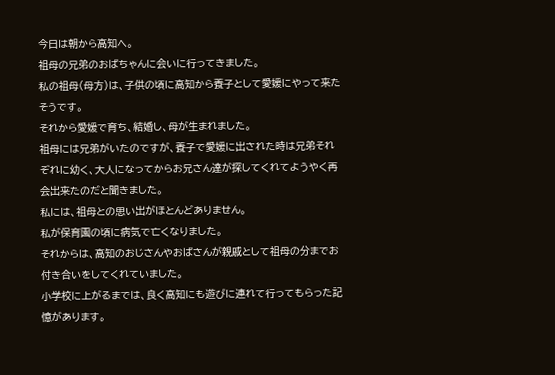今日は朝から高知へ。
祖母の兄弟のおばちゃんに会いに行ってきました。
私の祖母(母方)は、子供の頃に高知から養子として愛媛にやって来たそうです。
それから愛媛で育ち、結婚し、母が生まれました。
祖母には兄弟がいたのですが、養子で愛媛に出された時は兄弟それぞれに幼く、大人になってからお兄さん達が探してくれてようやく再会出来たのだと聞きました。
私には、祖母との思い出がほとんどありません。
私が保育園の頃に病気で亡くなりました。
それからは、高知のおじさんやおばさんが親戚として祖母の分までお付き合いをしてくれていました。
小学校に上がるまでは、良く高知にも遊びに連れて行ってもらった記憶があります。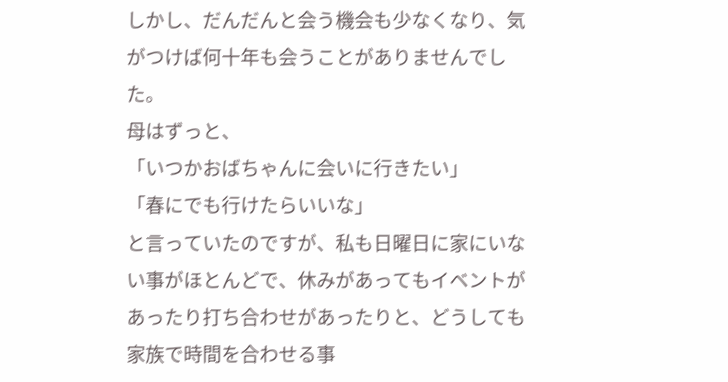しかし、だんだんと会う機会も少なくなり、気がつけば何十年も会うことがありませんでした。
母はずっと、
「いつかおばちゃんに会いに行きたい」
「春にでも行けたらいいな」
と言っていたのですが、私も日曜日に家にいない事がほとんどで、休みがあってもイベントがあったり打ち合わせがあったりと、どうしても家族で時間を合わせる事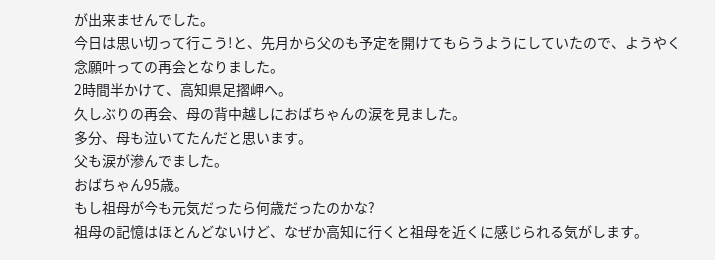が出来ませんでした。
今日は思い切って行こう!と、先月から父のも予定を開けてもらうようにしていたので、ようやく念願叶っての再会となりました。
2時間半かけて、高知県足摺岬へ。
久しぶりの再会、母の背中越しにおばちゃんの涙を見ました。
多分、母も泣いてたんだと思います。
父も涙が滲んでました。
おばちゃん95歳。
もし祖母が今も元気だったら何歳だったのかな?
祖母の記憶はほとんどないけど、なぜか高知に行くと祖母を近くに感じられる気がします。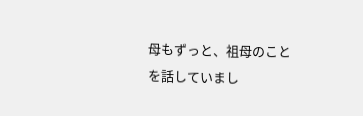母もずっと、祖母のことを話していまし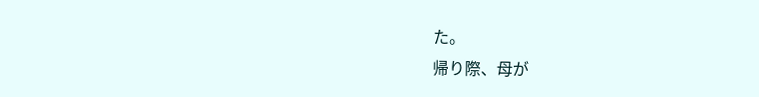た。
帰り際、母が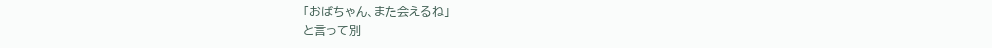「おばちゃん、また会えるね」
と言って別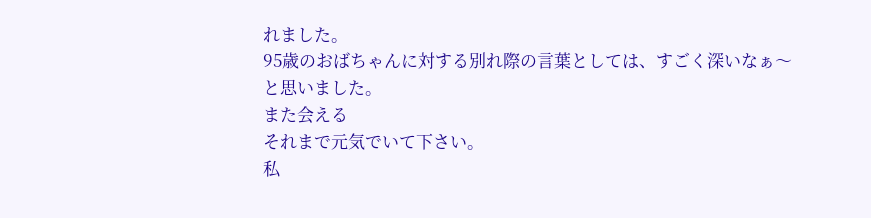れました。
95歳のおばちゃんに対する別れ際の言葉としては、すごく深いなぁ〜と思いました。
また会える
それまで元気でいて下さい。
私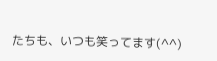たちも、いつも笑ってます(^^)